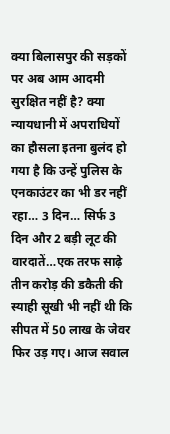क्या बिलासपुर की सड़कों पर अब आम आदमी सुरक्षित नहीं है? क्या न्यायधानी में अपराधियों का हौसला इतना बुलंद हो गया है कि उन्हें पुलिस के एनकाउंटर का भी डर नहीं रहा… 3 दिन… सिर्फ 3 दिन और 2 बड़ी लूट की वारदातें…एक तरफ साढ़े तीन करोड़ की डकैती की स्याही सूखी भी नहीं थी कि सीपत में 50 लाख के जेवर फिर उड़ गए। आज सवाल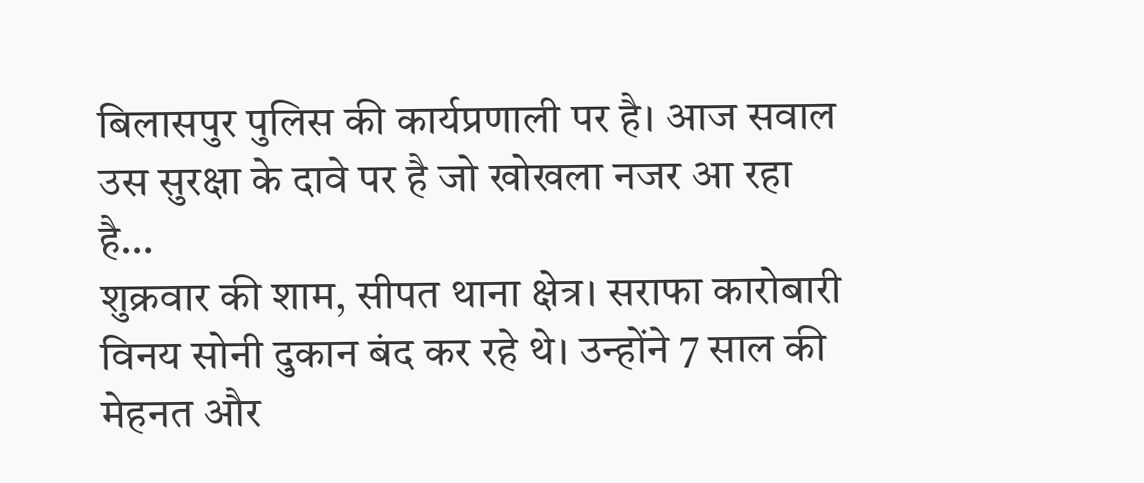बिलासपुर पुलिस की कार्यप्रणाली पर है। आज सवाल उस सुरक्षा के दावे पर है जो खोखला नजर आ रहा है…
शुक्रवार की शाम, सीपत थाना क्षेत्र। सराफा कारोबारी विनय सोनी दुकान बंद कर रहे थे। उन्होंने 7 साल की मेहनत और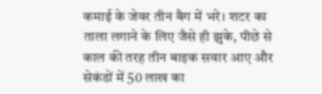कमाई के जेवर तीन बैग में भरे। शटर का ताला लगाने के लिए जैसे ही झुके, पीछे से काल की तरह तीन बाइक सवार आए और सेकंडों में 50 लाख का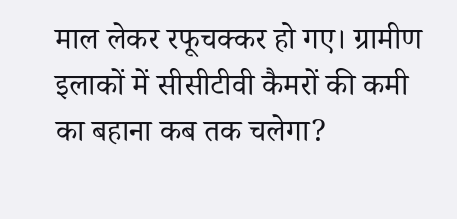माल लेकर रफूचक्कर हो गए। ग्रामीण इलाकों में सीसीटीवी कैमरों की कमी का बहाना कब तक चलेगा?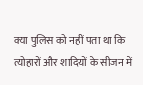क्या पुलिस को नहीं पता था कि त्योहारों और शादियों के सीजन में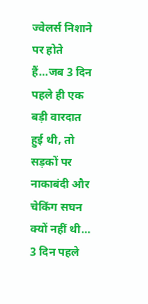ज्वेलर्स निशाने पर होते हैं…जब 3 दिन पहले ही एक बड़ी वारदात हुई थी, तो सड़कों पर नाकाबंदी और चेकिंग सघन क्यों नहीं थी… 3 दिन पहले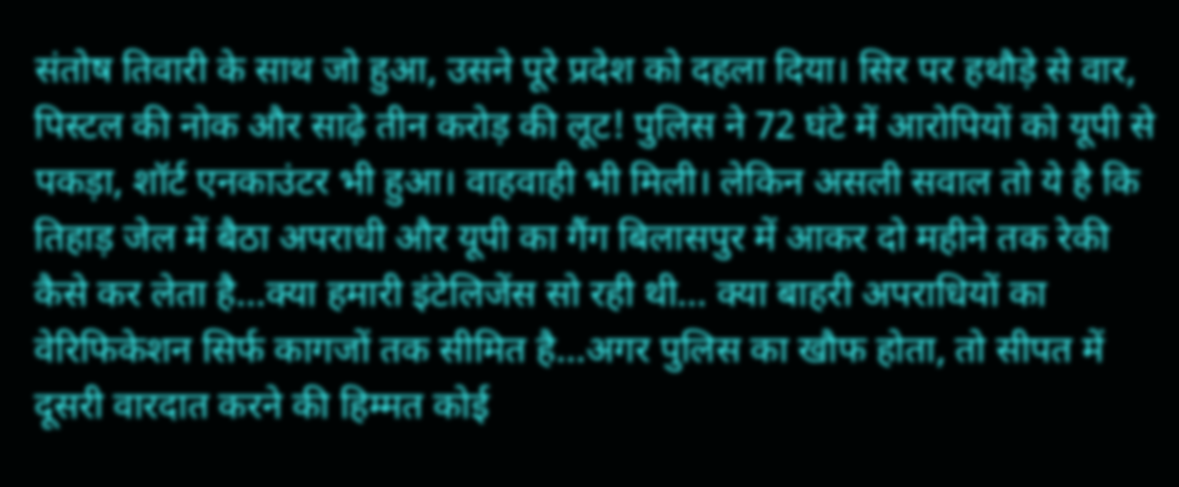संतोष तिवारी के साथ जो हुआ, उसने पूरे प्रदेश को दहला दिया। सिर पर हथौड़े से वार, पिस्टल की नोक और साढ़े तीन करोड़ की लूट! पुलिस ने 72 घंटे में आरोपियों को यूपी से पकड़ा, शॉर्ट एनकाउंटर भी हुआ। वाहवाही भी मिली। लेकिन असली सवाल तो ये है कि तिहाड़ जेल में बैठा अपराधी और यूपी का गैंग बिलासपुर में आकर दो महीने तक रेकी कैसे कर लेता है…क्या हमारी इंटेलिजेंस सो रही थी… क्या बाहरी अपराधियों का वेरिफिकेशन सिर्फ कागजों तक सीमित है…अगर पुलिस का खौफ होता, तो सीपत में दूसरी वारदात करने की हिम्मत कोई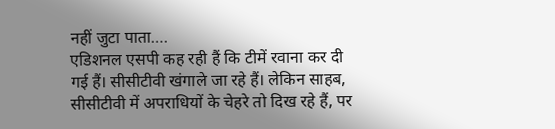नहीं जुटा पाता….
एडिशनल एसपी कह रही हैं कि टीमें रवाना कर दी गई हैं। सीसीटीवी खंगाले जा रहे हैं। लेकिन साहब, सीसीटीवी में अपराधियों के चेहरे तो दिख रहे हैं, पर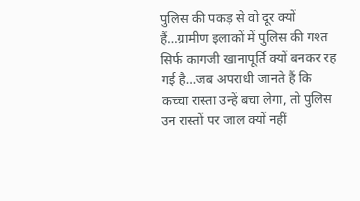पुलिस की पकड़ से वो दूर क्यों हैं…ग्रामीण इलाकों में पुलिस की गश्त सिर्फ कागजी खानापूर्ति क्यों बनकर रह गई है…जब अपराधी जानते हैं कि कच्चा रास्ता उन्हें बचा लेगा, तो पुलिस उन रास्तों पर जाल क्यों नहीं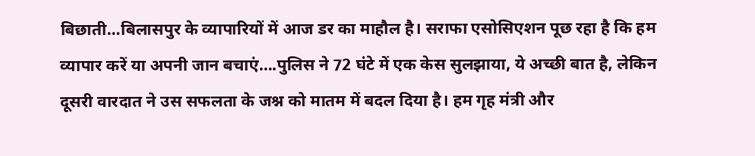बिछाती…बिलासपुर के व्यापारियों में आज डर का माहौल है। सराफा एसोसिएशन पूछ रहा है कि हम व्यापार करें या अपनी जान बचाएं….पुलिस ने 72 घंटे में एक केस सुलझाया, ये अच्छी बात है, लेकिन दूसरी वारदात ने उस सफलता के जश्न को मातम में बदल दिया है। हम गृह मंत्री और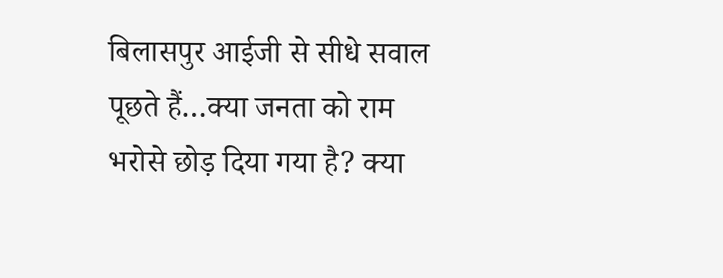बिलासपुर आईजी से सीधे सवाल पूछते हैं…क्या जनता को राम भरोसे छोड़ दिया गया है? क्या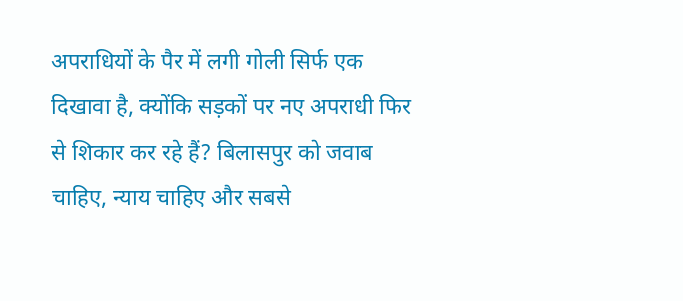अपराधियों के पैर में लगी गोली सिर्फ एक दिखावा है, क्योंकि सड़कों पर नए अपराधी फिर से शिकार कर रहे हैं? बिलासपुर को जवाब चाहिए, न्याय चाहिए और सबसे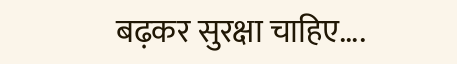बढ़कर सुरक्षा चाहिए….